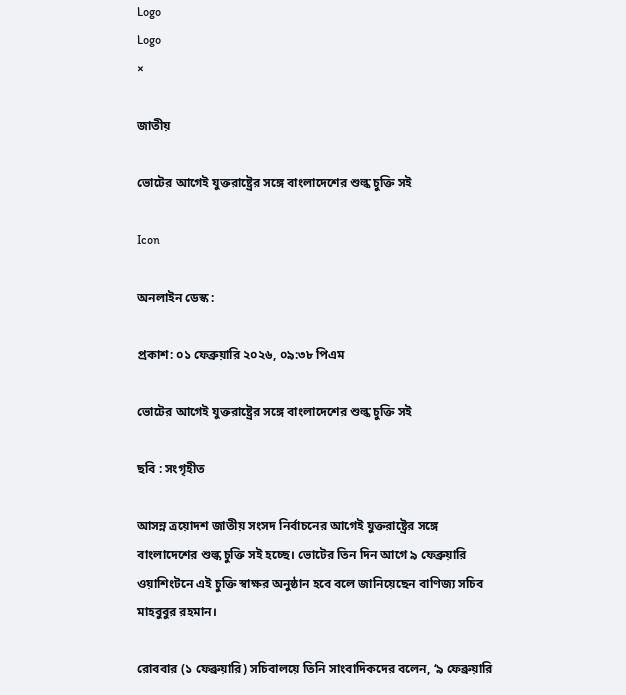Logo
Logo
×

জাতীয়

ভোটের আগেই যুক্তরাষ্ট্রের সঙ্গে বাংলাদেশের শুল্ক চুক্তি সই

Icon

অনলাইন ডেস্ক :

প্রকাশ: ০১ ফেব্রুয়ারি ২০২৬, ০৯:৩৮ পিএম

ভোটের আগেই যুক্তরাষ্ট্রের সঙ্গে বাংলাদেশের শুল্ক চুক্তি সই

ছবি : সংগৃহীত

আসন্ন ত্রয়োদশ জাতীয় সংসদ নির্বাচনের আগেই যুক্তরাষ্ট্রের সঙ্গে বাংলাদেশের শুল্ক চুক্তি সই হচ্ছে। ভোটের তিন দিন আগে ৯ ফেব্রুয়ারি ওয়াশিংটনে এই চুক্তি স্বাক্ষর অনুষ্ঠান হবে বলে জানিয়েছেন বাণিজ্য সচিব মাহবুবুর রহমান।

রোববার (১ ফেব্রুয়ারি) সচিবালয়ে তিনি সাংবাদিকদের বলেন, ‘৯ ফেব্রুয়ারি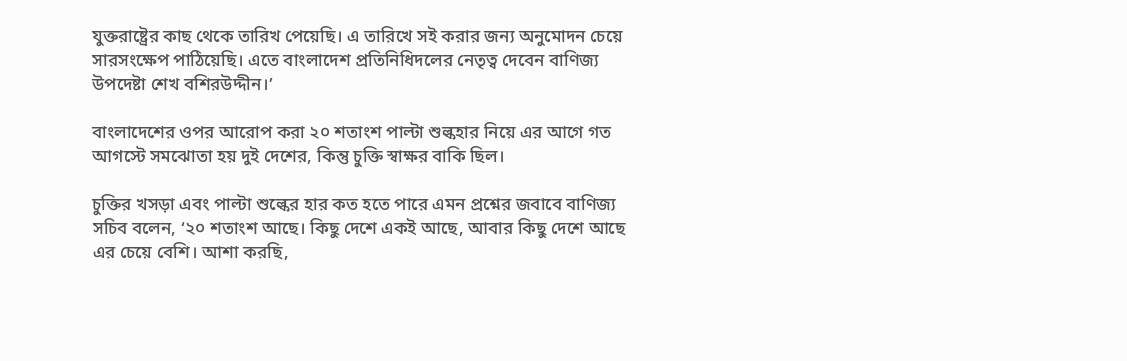যুক্তরাষ্ট্রের কাছ থেকে তারিখ পেয়েছি। এ তারিখে সই করার জন্য অনুমোদন চেয়ে সারসংক্ষেপ পাঠিয়েছি। এতে বাংলাদেশ প্রতিনিধিদলের নেতৃত্ব দেবেন বাণিজ্য উপদেষ্টা শেখ বশিরউদ্দীন।’

বাংলাদেশের ওপর আরোপ করা ২০ শতাংশ পাল্টা শুল্কহার নিয়ে এর আগে গত আগস্টে সমঝোতা হয় দুই দেশের, কিন্তু চুক্তি স্বাক্ষর বাকি ছিল।

চুক্তির খসড়া এবং পাল্টা শুল্কের হার কত হতে পারে এমন প্রশ্নের জবাবে বাণিজ্য সচিব বলেন, ‘২০ শতাংশ আছে। কিছু দেশে একই আছে, আবার কিছু দেশে আছে এর চেয়ে বেশি। আশা করছি,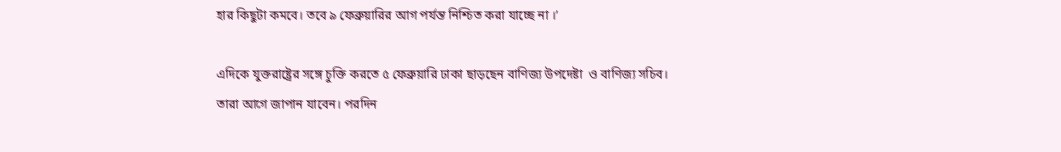হার কিছুটা কমবে। তবে ৯ ফেব্রুয়ারির আগ পর্যন্ত নিশ্চিত করা যাচ্ছে না ।’

এদিকে যুক্তরাষ্ট্রের সঙ্গে চুক্তি করতে ৫ ফেব্রুয়ারি ঢাকা ছাড়ছেন বাণিজ্য উপদেষ্টা  ও বাণিজ্য সচিব। তারা আগে জাপান যাবেন। পরদিন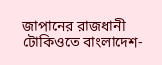জাপানের রাজধানী টোকিওতে বাংলাদেশ-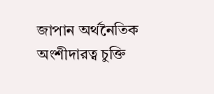জাপান অর্থনৈতিক অংশীদারত্ব চুক্তি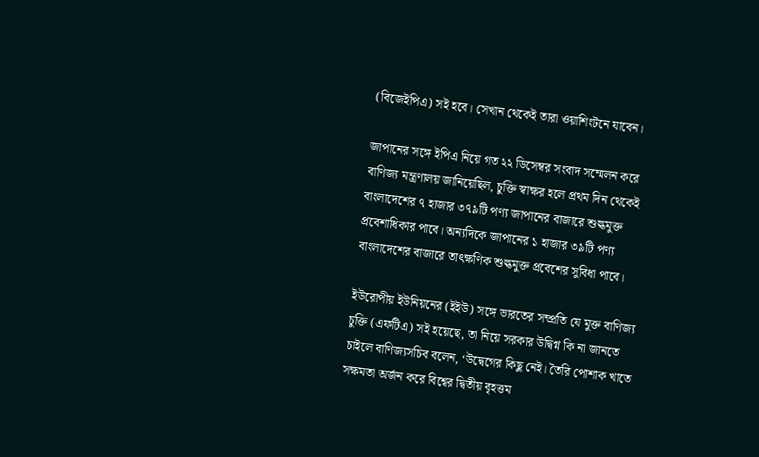(বিজেইপিএ) সই হবে। সেখান থেকেই তারা ওয়াশিংটনে যাবেন।

জাপানের সঙ্গে ইপিএ নিয়ে গত ২২ ডিসেম্বর সংবাদ সম্মেলন করে বাণিজ্য মন্ত্রণালয় জানিয়েছিল, চুক্তি স্বাক্ষর হলে প্রথম দিন থেকেই বাংলাদেশের ৭ হাজার ৩৭৯টি পণ্য জাপানের বাজারে শুল্কমুক্ত প্রবেশাধিকার পাবে। অন্যদিকে জাপানের ১ হাজার ৩৯টি পণ্য বাংলাদেশের বাজারে তাৎক্ষণিক শুল্কমুক্ত প্রবেশের সুবিধা পাবে।

ইউরোপীয় ইউনিয়নের (ইইউ) সঙ্গে ভারতের সম্প্রতি যে মুক্ত বাণিজ্য চুক্তি (এফটিএ) সই হয়েছে, তা নিয়ে সরকার উদ্বিগ্ন কি না জানতে চাইলে বাণিজ্যসচিব বলেন, ‘উদ্বেগের কিছু নেই। তৈরি পোশাক খাতে সক্ষমতা অর্জন করে বিশ্বের দ্বিতীয় বৃহত্তম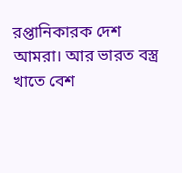রপ্তানিকারক দেশ আমরা। আর ভারত বস্ত্র খাতে বেশ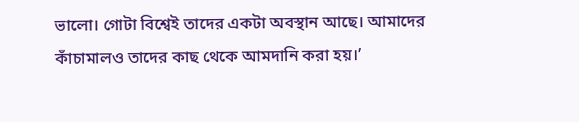ভালো। গোটা বিশ্বেই তাদের একটা অবস্থান আছে। আমাদের কাঁচামালও তাদের কাছ থেকে আমদানি করা হয়।’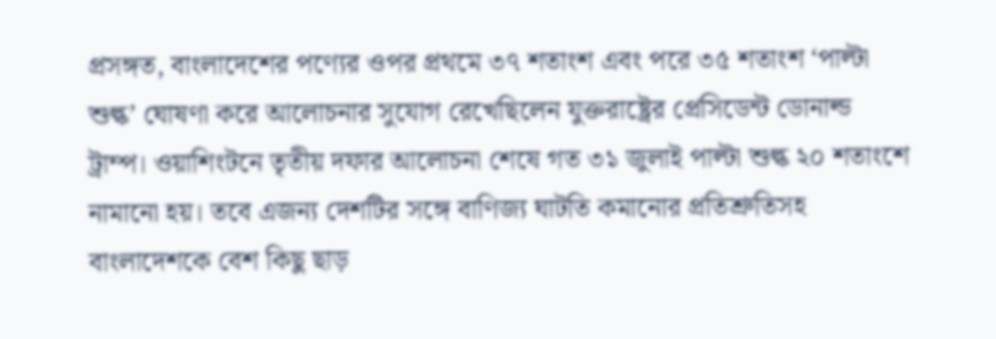প্রসঙ্গত, বাংলাদেশের পণ্যের ওপর প্রথমে ৩৭ শতাংশ এবং পরে ৩৫ শতাংশ ‘পাল্টা শুল্ক’ ঘোষণা করে আলোচনার সুযোগ রেখেছিলেন যুক্তরাষ্ট্রের প্রেসিডেন্ট ডোনাল্ড ট্রাম্প। ওয়াশিংটনে তৃতীয় দফার আলোচনা শেষে গত ৩১ জুলাই পাল্টা শুল্ক ২০ শতাংশে নামানো হয়। তবে এজন্য দেশটির সঙ্গে বাণিজ্য ঘাটতি কমানোর প্রতিশ্রুতিসহ বাংলাদেশকে বেশ কিছু ছাড়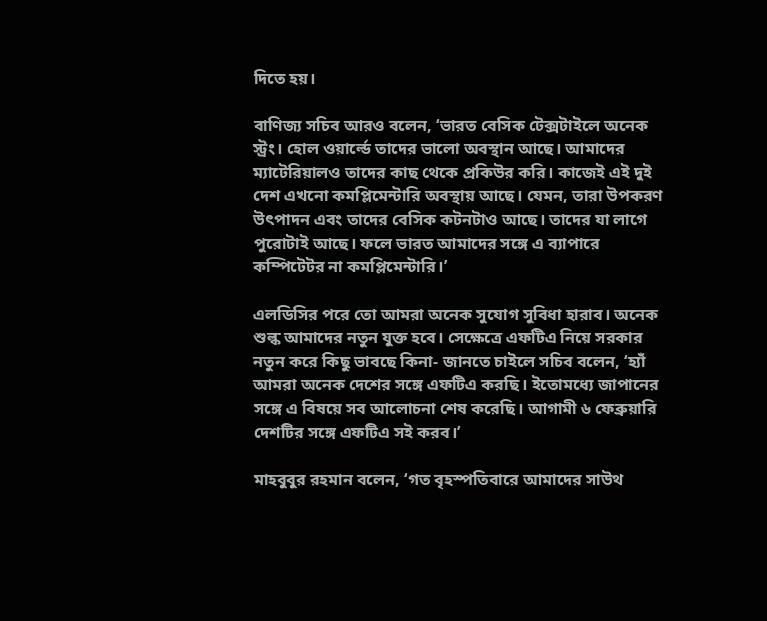দিতে হয়।

বাণিজ্য সচিব আরও বলেন, ‘ভারত বেসিক টেক্সটাইলে অনেক স্ট্রং। হোল ওয়ার্ল্ডে তাদের ভালো অবস্থান আছে। আমাদের ম্যাটেরিয়ালও তাদের কাছ থেকে প্রকিউর করি। কাজেই এই দুই দেশ এখনো কমপ্লিমেন্টারি অবস্থায় আছে। যেমন, তারা উপকরণ উৎপাদন এবং তাদের বেসিক কটনটাও আছে। তাদের যা লাগে পুরোটাই আছে। ফলে ভারত আমাদের সঙ্গে এ ব্যাপারে কম্পিটেটর না কমপ্লিমেন্টারি।’

এলডিসির পরে তো আমরা অনেক সুযোগ সুবিধা হারাব। অনেক শুল্ক আমাদের নতুন যুক্ত হবে। সেক্ষেত্রে এফটিএ নিয়ে সরকার নতুন করে কিছু ভাবছে কিনা- জানতে চাইলে সচিব বলেন, ‘হ্যাঁ আমরা অনেক দেশের সঙ্গে এফটিএ করছি। ইতোমধ্যে জাপানের সঙ্গে এ বিষয়ে সব আলোচনা শেষ করেছি। আগামী ৬ ফেব্রুয়ারি দেশটির সঙ্গে এফটিএ সই করব।’

মাহবুবুর রহমান বলেন, ‘গত বৃহস্পতিবারে আমাদের সাউথ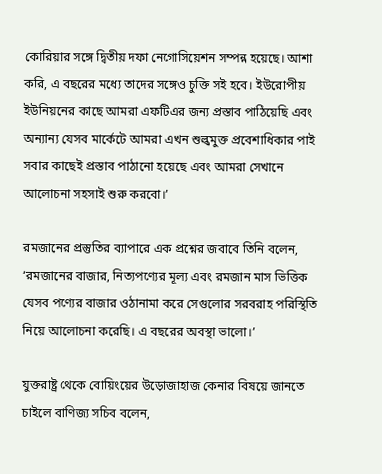কোরিয়ার সঙ্গে দ্বিতীয় দফা নেগোসিয়েশন সম্পন্ন হয়েছে। আশা করি, এ বছরের মধ্যে তাদের সঙ্গেও চুক্তি সই হবে। ইউরোপীয় ইউনিয়নের কাছে আমরা এফটিএর জন্য প্রস্তাব পাঠিয়েছি এবং অন্যান্য যেসব মার্কেটে আমরা এখন শুল্কমুক্ত প্রবেশাধিকার পাই সবার কাছেই প্রস্তাব পাঠানো হয়েছে এবং আমরা সেখানে আলোচনা সহসাই শুরু করবো।’

রমজানের প্রস্তুতির ব্যাপারে এক প্রশ্নের জবাবে তিনি বলেন, ‘রমজানের বাজার, নিত্যপণ্যের মূল্য এবং রমজান মাস ভিত্তিক যেসব পণ্যের বাজার ওঠানামা করে সেগুলোর সরবরাহ পরিস্থিতি নিয়ে আলোচনা করেছি। এ বছরের অবস্থা ভালো।’

যুক্তরাষ্ট্র থেকে বোয়িংয়ের উড়োজাহাজ কেনার বিষয়ে জানতে চাইলে বাণিজ্য সচিব বলেন,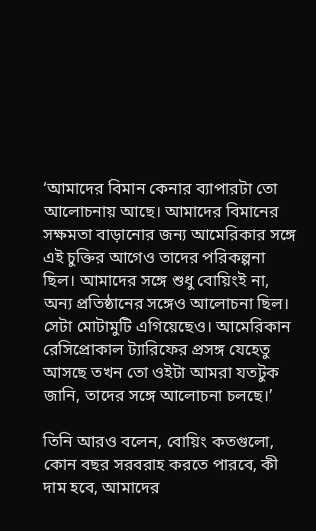‘আমাদের বিমান কেনার ব্যাপারটা তো আলোচনায় আছে। আমাদের বিমানের সক্ষমতা বাড়ানোর জন্য আমেরিকার সঙ্গে এই চুক্তির আগেও তাদের পরিকল্পনা ছিল। আমাদের সঙ্গে শুধু বোয়িংই না, অন্য প্রতিষ্ঠানের সঙ্গেও আলোচনা ছিল। সেটা মোটামুটি এগিয়েছেও। আমেরিকান রেসিপ্রোকাল ট্যারিফের প্রসঙ্গ যেহেতু আসছে তখন তো ওইটা আমরা যতটুক জানি, তাদের সঙ্গে আলোচনা চলছে।’

তিনি আরও বলেন, বোয়িং কতগুলো, কোন বছর সরবরাহ করতে পারবে, কী দাম হবে, আমাদের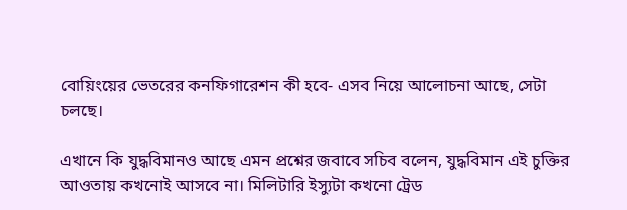বোয়িংয়ের ভেতরের কনফিগারেশন কী হবে- এসব নিয়ে আলোচনা আছে, সেটা চলছে।

এখানে কি যুদ্ধবিমানও আছে এমন প্রশ্নের জবাবে সচিব বলেন, যুদ্ধবিমান এই চুক্তির আওতায় কখনোই আসবে না। মিলিটারি ইস্যুটা কখনো ট্রেড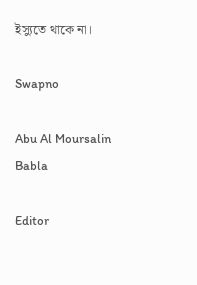ইস্যুতে থাকে না।

Swapno

Abu Al Moursalin Babla

Editor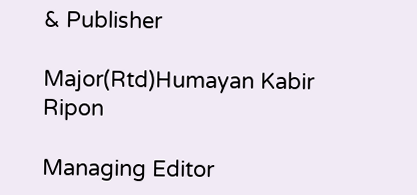& Publisher

Major(Rtd)Humayan Kabir Ripon

Managing Editor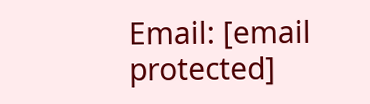Email: [email protected]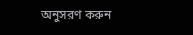অনুসরণ করুন